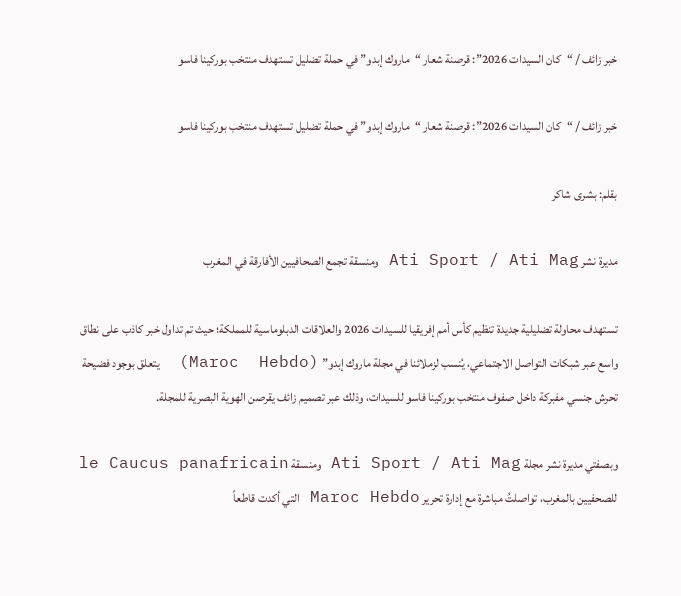خبر زائف / “كان السيدات 2026”: قرصنة شعار “ماروك إبدو” في حملة تضليل تستهدف منتخب بوركينا فاسو

خبر زائف / “كان السيدات 2026”: قرصنة شعار “ماروك إبدو” في حملة تضليل تستهدف منتخب بوركينا فاسو

بقلم: بشرى شاكر

مديرة نشر Ati Sport / Ati Mag ومنسقة تجمع الصحافيين الأفارقة في المغرب

تستهدف محاولة تضليلية جديدة تنظيم كأس أمم إفريقيا للسيدات 2026 والعلاقات الدبلوماسية للمملكة؛ حيث تم تداول خبر كاذب على نطاق واسع عبر شبكات التواصل الاجتماعي، يُنسب لزملائنا في مجلة ماروك إبدو” (Maroc  Hebdo)  يتعلق بوجود فضيحة تحرش جنسي مفبركة داخل صفوف منتخب بوركينا فاسو للسيدات، وذلك عبر تصميم زائف يقرصن الهوية البصرية للمجلة.

وبصفتي مديرة نشر مجلة Ati Sport / Ati Mag ومنسقة le Caucus panafricain للصحفيين بالمغرب، تواصلتُ مباشرة مع إدارة تحرير Maroc Hebdo التي أكدت قاطعاً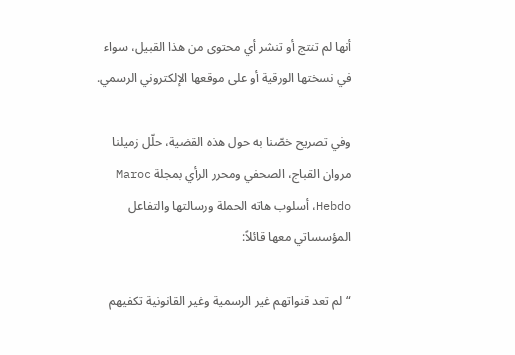أنها لم تنتج أو تنشر أي محتوى من هذا القبيل، سواء في نسختها الورقية أو على موقعها الإلكتروني الرسمي.

وفي تصريح خصّنا به حول هذه القضية، حلّل زميلنا مروان القباج، الصحفي ومحرر الرأي بمجلة Maroc Hebdo، أسلوب هاته الحملة ورسالتها والتفاعل المؤسساتي معها قائلاً:

“لم تعد قنواتهم غير الرسمية وغير القانونية تكفيهم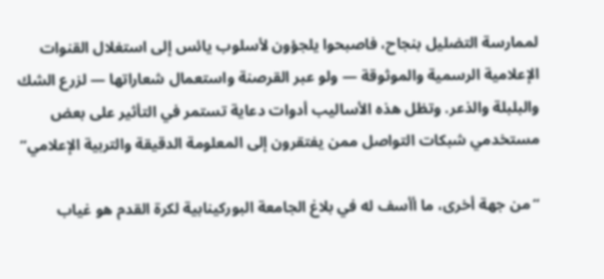لممارسة التضليل بنجاح، فاصبحوا يلجؤون لأسلوب يائس إلى استغلال القنوات الإعلامية الرسمية والموثوقة — ولو عبر القرصنة واستعمال شعاراتها — لزرع الشك والبلبلة والذعر. وتظل هذه الأساليب أدوات دعاية تستمر في التأثير على بعض مستخدمي شبكات التواصل ممن يفتقرون إلى المعلومة الدقيقة والتربية الإعلامي”

“من جهة أخرى، ما أأسف له في بلاغ الجامعة البوركينابية لكرة القدم هو غياب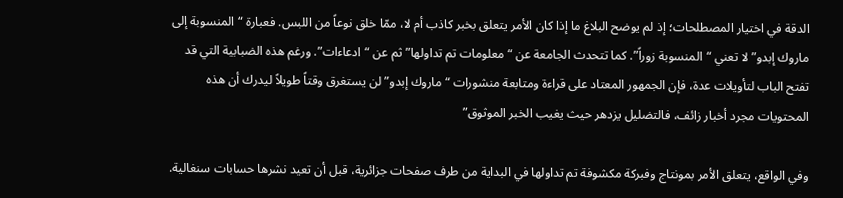الدقة في اختيار المصطلحات؛ إذ لم يوضح البلاغ ما إذا كان الأمر يتعلق بخبر كاذب أم لا، ممّا خلق نوعاً من اللبس. فعبارة “المنسوبة إلى ماروك إبدو” لا تعني “المنسوبة زوراً”. كما تتحدث الجامعة عن “معلومات تم تداولها” ثم عن “ادعاءات”. ورغم هذه الضبابية التي قد تفتح الباب لتأويلات عدة، فإن الجمهور المعتاد على قراءة ومتابعة منشورات “ماروك إبدو” لن يستغرق وقتاً طويلاً ليدرك أن هذه المحتويات مجرد أخبار زائف، فالتضليل يزدهر حيث يغيب الخبر الموثوق”

وفي الواقع، يتعلق الأمر بمونتاج وفبركة مكشوفة تم تداولها في البداية من طرف صفحات جزائرية، قبل أن تعيد نشرها حسابات سنغالية.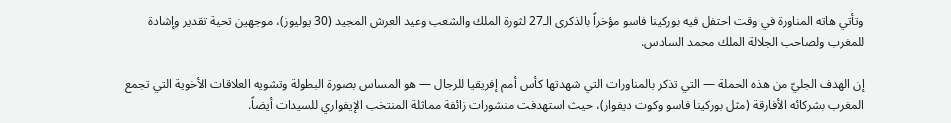وتأتي هاته المناورة في وقت احتفل فيه بوركينا فاسو مؤخراً بالذكرى الـ27 لثورة الملك والشعب وعيد العرش المجيد (30 يوليوز)، موجهين تحية تقدير وإشادة للمغرب ولصاحب الجلالة الملك محمد السادس.

إن الهدف الجليّ من هذه الحملة — التي تذكر بالمناورات التي شهدتها كأس أمم إفريقيا للرجال — هو المساس بصورة البطولة وتشويه العلاقات الأخوية التي تجمع المغرب بشركائه الأفارقة (مثل بوركينا فاسو وكوت ديفوار)، حيث استهدفت منشورات زائفة مماثلة المنتخب الإيفواري للسيدات أيضاً.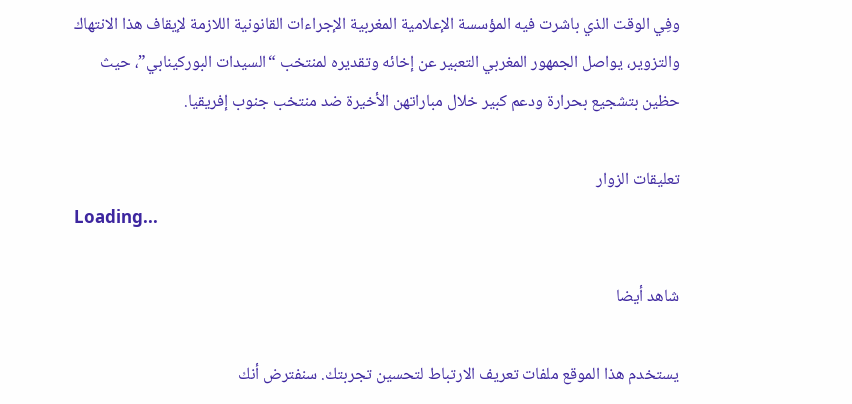وفِي الوقت الذي باشرت فيه المؤسسة الإعلامية المغربية الإجراءات القانونية اللازمة لإيقاف هذا الانتهاك والتزوير، يواصل الجمهور المغربي التعبير عن إخائه وتقديره لمنتخب “السيدات البوركينابي”، حيث حظين بتشجيع بحرارة ودعم كبير خلال مباراتهن الأخيرة ضد منتخب جنوب إفريقيا.

تعليقات الزوار
Loading...

شاهد أيضا

يستخدم هذا الموقع ملفات تعريف الارتباط لتحسين تجربتك. سنفترض أنك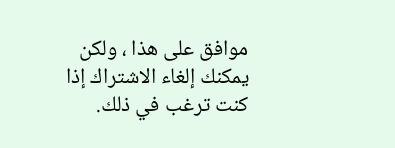موافق على هذا ، ولكن يمكنك إلغاء الاشتراك إذا كنت ترغب في ذلك.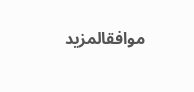موافقالمزيد